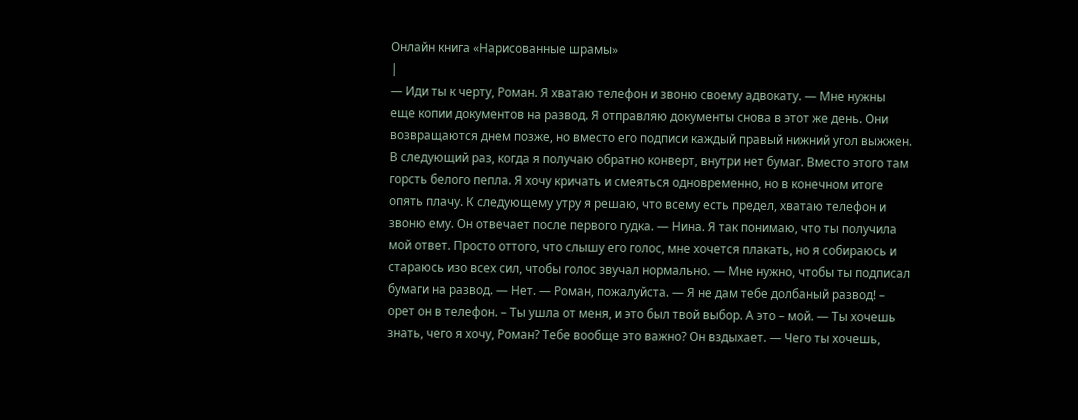Онлайн книга «Нарисованные шрамы»
|
— Иди ты к черту, Роман. Я хватаю телефон и звоню своему адвокату. — Мне нужны еще копии документов на развод. Я отправляю документы снова в этот же день. Они возвращаются днем позже, но вместо его подписи каждый правый нижний угол выжжен. В следующий раз, когда я получаю обратно конверт, внутри нет бумаг. Вместо этого там горсть белого пепла. Я хочу кричать и смеяться одновременно, но в конечном итоге опять плачу. К следующему утру я решаю, что всему есть предел, хватаю телефон и звоню ему. Он отвечает после первого гудка. — Нина. Я так понимаю, что ты получила мой ответ. Просто оттого, что слышу его голос, мне хочется плакать, но я собираюсь и стараюсь изо всех сил, чтобы голос звучал нормально. — Мне нужно, чтобы ты подписал бумаги на развод. — Нет. — Роман, пожалуйста. — Я не дам тебе долбаный развод! – орет он в телефон. – Ты ушла от меня, и это был твой выбор. А это – мой. — Ты хочешь знать, чего я хочу, Роман? Тебе вообще это важно? Он вздыхает. — Чего ты хочешь,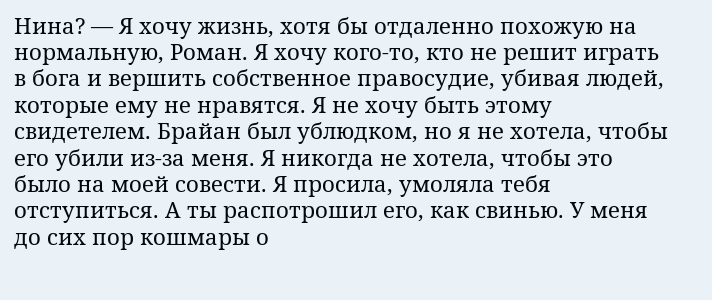Нина? — Я хочу жизнь, хотя бы отдаленно похожую на нормальную, Роман. Я хочу кого-то, кто не решит играть в бога и вершить собственное правосудие, убивая людей, которые ему не нравятся. Я не хочу быть этому свидетелем. Брайан был ублюдком, но я не хотела, чтобы его убили из-за меня. Я никогда не хотела, чтобы это было на моей совести. Я просила, умоляла тебя отступиться. А ты распотрошил его, как свинью. У меня до сих пор кошмары о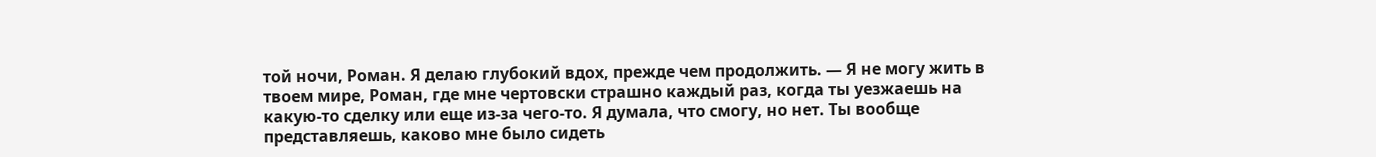той ночи, Роман. Я делаю глубокий вдох, прежде чем продолжить. — Я не могу жить в твоем мире, Роман, где мне чертовски страшно каждый раз, когда ты уезжаешь на какую-то сделку или еще из-за чего-то. Я думала, что смогу, но нет. Ты вообще представляешь, каково мне было сидеть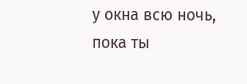у окна всю ночь, пока ты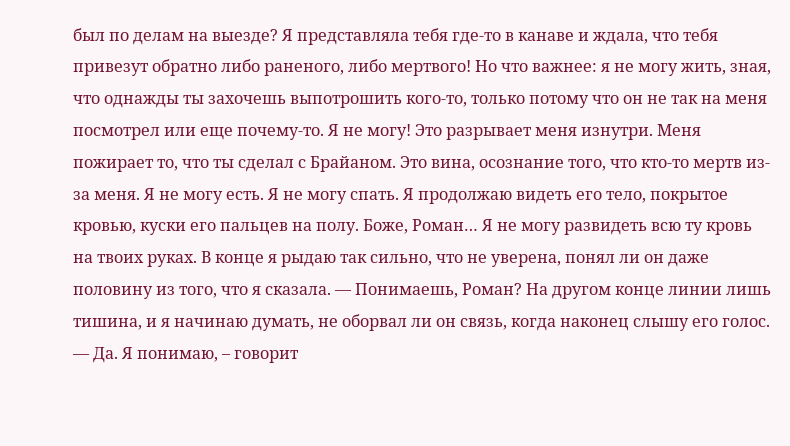был по делам на выезде? Я представляла тебя где-то в канаве и ждала, что тебя привезут обратно либо раненого, либо мертвого! Но что важнее: я не могу жить, зная, что однажды ты захочешь выпотрошить кого-то, только потому что он не так на меня посмотрел или еще почему-то. Я не могу! Это разрывает меня изнутри. Меня пожирает то, что ты сделал с Брайаном. Это вина, осознание того, что кто-то мертв из-за меня. Я не могу есть. Я не могу спать. Я продолжаю видеть его тело, покрытое кровью, куски его пальцев на полу. Боже, Роман… Я не могу развидеть всю ту кровь на твоих руках. В конце я рыдаю так сильно, что не уверена, понял ли он даже половину из того, что я сказала. — Понимаешь, Роман? На другом конце линии лишь тишина, и я начинаю думать, не оборвал ли он связь, когда наконец слышу его голос. — Да. Я понимаю, – говорит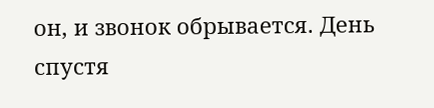он, и звонок обрывается. День спустя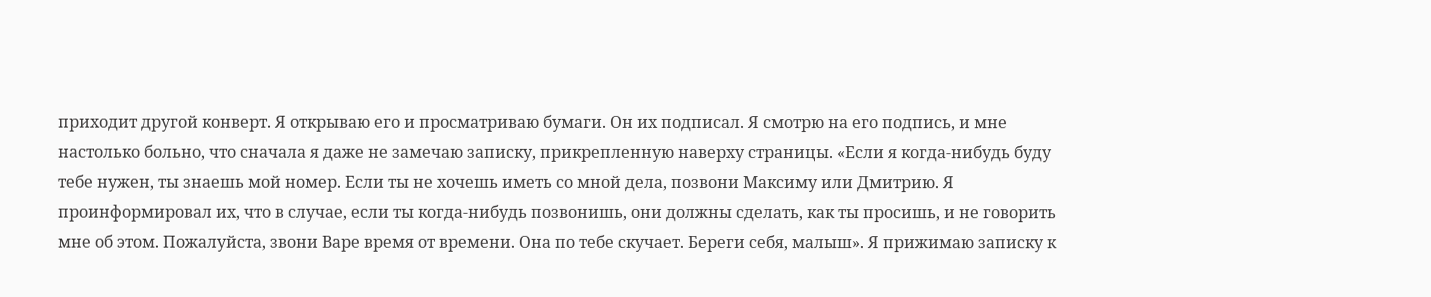приходит другой конверт. Я открываю его и просматриваю бумаги. Он их подписал. Я смотрю на его подпись, и мне настолько больно, что сначала я даже не замечаю записку, прикрепленную наверху страницы. «Если я когда-нибудь буду тебе нужен, ты знаешь мой номер. Если ты не хочешь иметь со мной дела, позвони Максиму или Дмитрию. Я проинформировал их, что в случае, если ты когда-нибудь позвонишь, они должны сделать, как ты просишь, и не говорить мне об этом. Пожалуйста, звони Варе время от времени. Она по тебе скучает. Береги себя, малыш». Я прижимаю записку к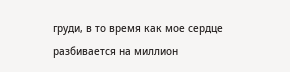груди, в то время как мое сердце разбивается на миллион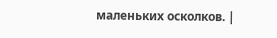маленьких осколков. |